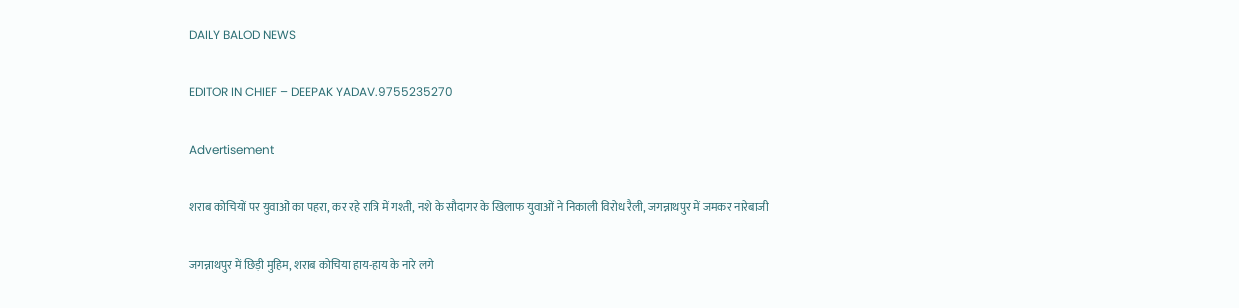DAILY BALOD NEWS

EDITOR IN CHIEF – DEEPAK YADAV.9755235270

Advertisement

शराब कोचियों पर युवाओं का पहरा, कर रहे रात्रि में गश्ती, नशे के सौदागर के खिलाफ युवाओं ने निकाली विरोध रैली, जगन्नाथपुर में जमकर नारेबाजी

जगन्नाथपुर में छिड़ी मुहिम, शराब कोचिया हाय-हाय के नारे लगे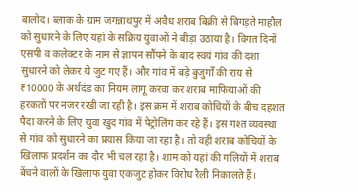बालोद। ब्लाक के ग्राम जगन्नाथपुर में अवैध शराब बिक्री से बिगड़ते माहौल को सुधारने के लिए यहां के सक्रिय युवाओं ने बीड़ा उठाया है। विगत दिनों एसपी व कलेक्टर के नाम से ज्ञापन सौंपने के बाद स्वयं गांव की दशा सुधारने को लेकर ये जुट गए हैं। और गांव में बड़े बुजुर्गों की राय से ₹10000 के अर्थदंड का नियम लागू करवा कर शराब माफियाओं की हरकतों पर नजर रखी जा रही है। इस क्रम में शराब कोचियों के बीच दहशत पैदा करने के लिए युवा खुद गांव में पेट्रोलिंग कर रहे हैं। इस गश्त व्यवस्था से गांव को सुधारने का प्रयास किया जा रहा है। तो वही शराब कोचियों के खिलाफ प्रदर्शन का दौर भी चल रहा है। शाम को यहां की गलियों में शराब बेंचने वालों के खिलाफ युवा एकजुट होकर विरोध रैली निकालते हैं।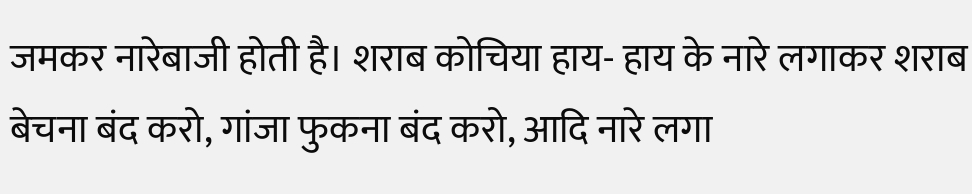जमकर नारेबाजी होती है। शराब कोचिया हाय- हाय के नारे लगाकर शराब बेचना बंद करो, गांजा फुकना बंद करो, आदि नारे लगा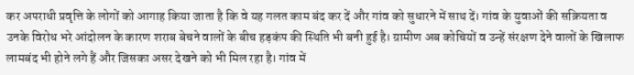कर अपराधी प्रवृत्ति के लोगों को आगाह किया जाता है कि वे यह गलत काम बंद कर दें और गांव को सुधारने में साथ दें। गांव के युवाओं की सक्रियता व उनके विरोध भरे आंदोलन के कारण शराब बेचने वालों के बीच हड़कंप की स्थिति भी बनी हुई है। ग्रामीण अब कोचियों व उन्हें संरक्षण देने वालों के खिलाफ लामबंद भी होने लगे हैं और जिसका असर देखने को भी मिल रहा है। गांव में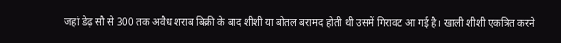जहां डेढ़ सौ से 300 तक अवैध शराब बिक्री के बाद शीशी या बोतल बरामद होती थी उसमें गिरावट आ गई है। खाली शीशी एकत्रित करने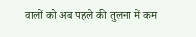वालों को अब पहले की तुलना में कम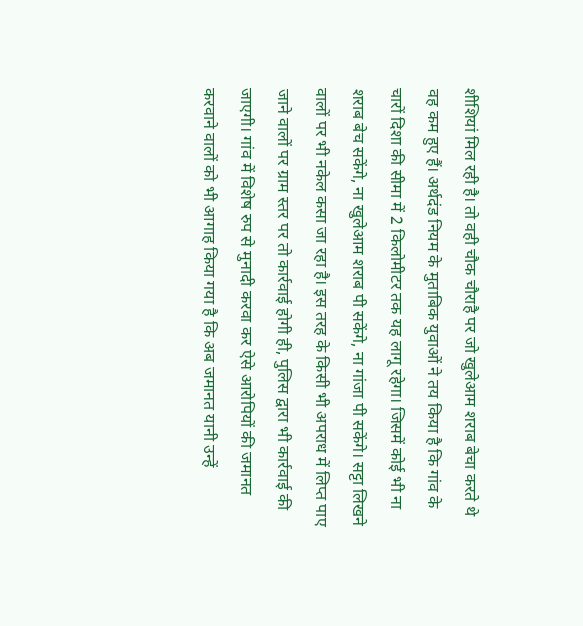शीशियां मिल रही है। तो वही चौक चौराहै पर जो खुलेआम शराब बेचा करते थे वह कम हुए हैं। अर्थदंड नियम के मुताबिक युवाओं ने तय किया है कि गांव के चारों दिशा की सीमा में 2 किलोमीटर तक यह लागू रहेगा। जिसमें कोई भी ना शराब बेच सकेंगे, ना खुलेआम शराब पी सकेंगे, ना गांजा पी सकेंगे। सट्टा लिखने वालों पर भी नकेल कसा जा रहा है। इस तरह के किसी भी अपराध में लिप्त पाए जाने वालों पर ग्राम स्तर पर तो कार्रवाई होगी ही, पुलिस द्वारा भी कार्रवाई की जाएगी। गांव में विशेष रुप से मुनादी करवा कर ऐसे आरोपियों की जमानत करवाने वालों को भी आगाह किया गया है कि अब जमानत यानी उन्हें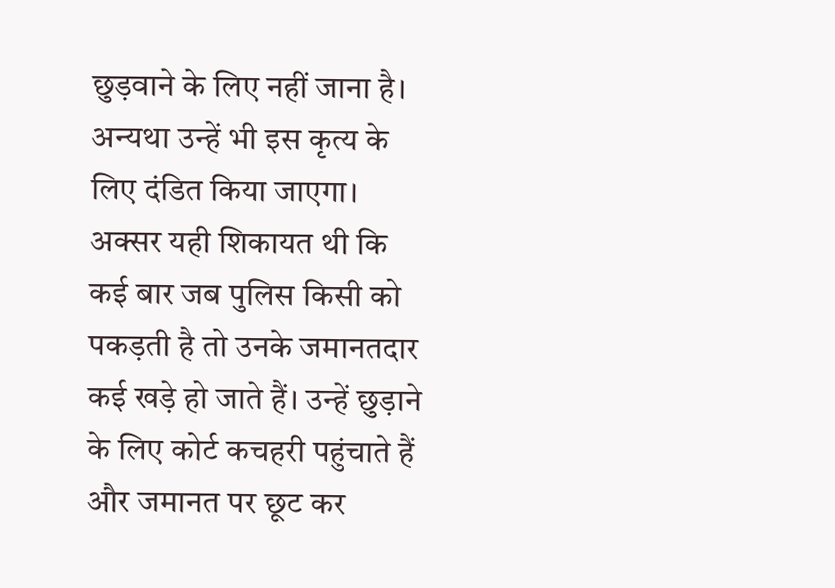छुड़वाने के लिए नहीं जाना है। अन्यथा उन्हें भी इस कृत्य के लिए दंडित किया जाएगा। अक्सर यही शिकायत थी कि कई बार जब पुलिस किसी को पकड़ती है तो उनके जमानतदार कई खड़े हो जाते हैं। उन्हें छुड़ाने के लिए कोर्ट कचहरी पहुंचाते हैं और जमानत पर छूट कर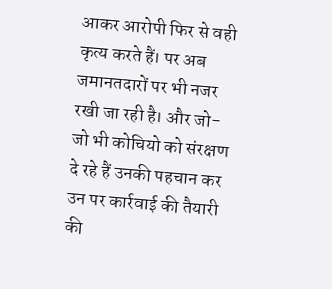आकर आरोपी फिर से वही कृत्य करते हैं। पर अब जमानतदारों पर भी नजर रखी जा रही है। और जो-जो भी कोचियो को संरक्षण दे रहे हैं उनकी पहचान कर उन पर कार्रवाई की तैयारी की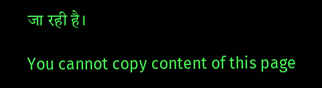जा रही है।

You cannot copy content of this page